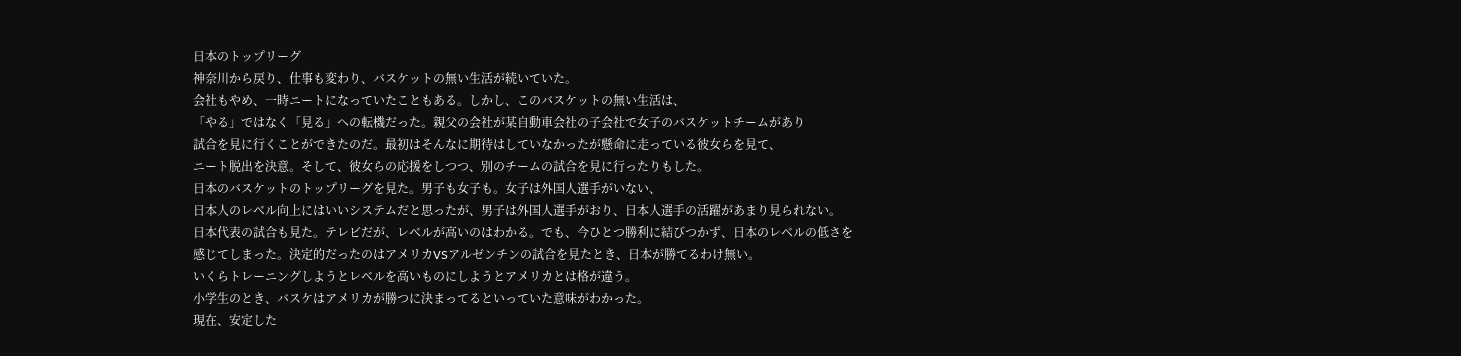日本のトップリーグ
神奈川から戻り、仕事も変わり、バスケットの無い生活が続いていた。
会社もやめ、一時ニートになっていたこともある。しかし、このバスケットの無い生活は、
「やる」ではなく「見る」への転機だった。親父の会社が某自動車会社の子会社で女子のバスケットチームがあり
試合を見に行くことができたのだ。最初はそんなに期待はしていなかったが懸命に走っている彼女らを見て、
ニート脱出を決意。そして、彼女らの応援をしつつ、別のチームの試合を見に行ったりもした。
日本のバスケットのトップリーグを見た。男子も女子も。女子は外国人選手がいない、
日本人のレベル向上にはいいシステムだと思ったが、男子は外国人選手がおり、日本人選手の活躍があまり見られない。
日本代表の試合も見た。テレビだが、レベルが高いのはわかる。でも、今ひとつ勝利に結びつかず、日本のレベルの低さを
感じてしまった。決定的だったのはアメリカVSアルゼンチンの試合を見たとき、日本が勝てるわけ無い。
いくらトレーニングしようとレベルを高いものにしようとアメリカとは格が違う。
小学生のとき、バスケはアメリカが勝つに決まってるといっていた意味がわかった。
現在、安定した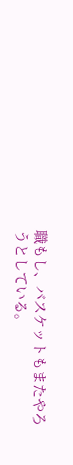職もし、バスケットもまたやろうとしている。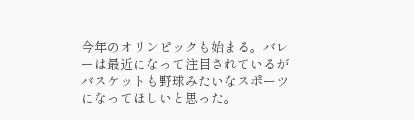今年のオリンピックも始まる。バレーは最近になって注目されているが
バスケットも野球みたいなスポーツになってほしいと思った。